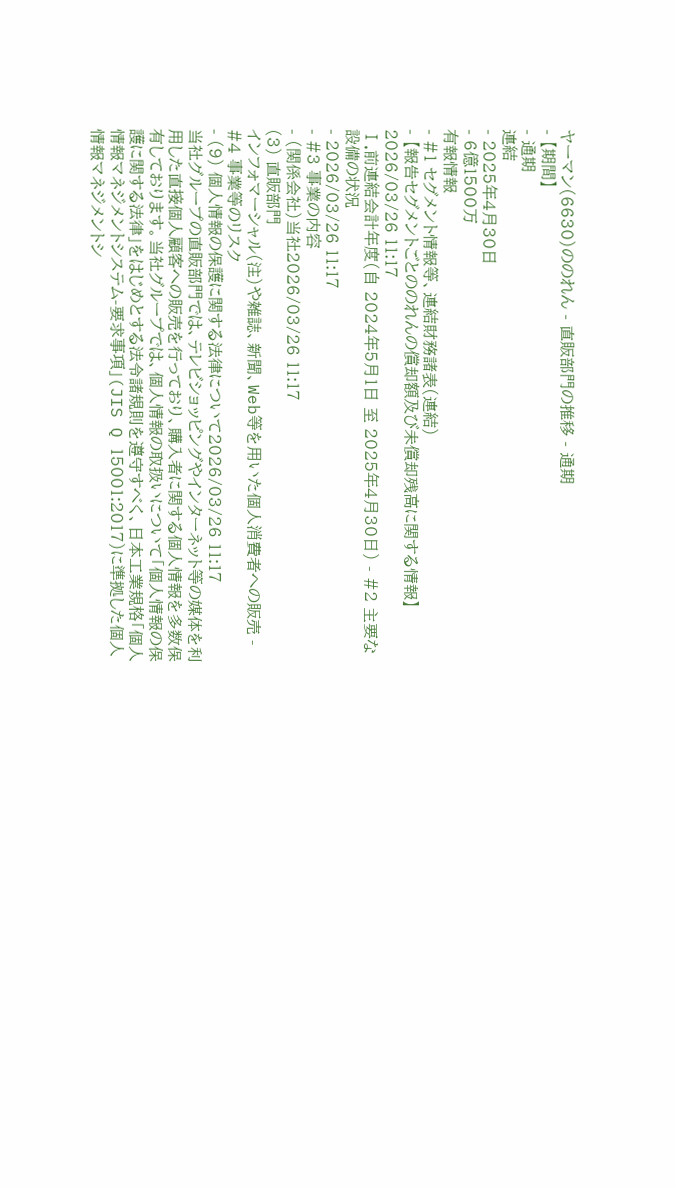ヤーマン(6630)ののれん - 直販部門の推移 - 通期
- 【期間】
- 通期
連結
- 2025年4月30日
- 6億1500万
有報情報
- #1 セグメント情報等、連結財務諸表(連結)
- 【報告セグメントごとののれんの償却額及び未償却残高に関する情報】2026/03/26 11:17
Ⅰ.前連結会計年度(自 2024年5月1日 至 2025年4月30日) - #2 主要な設備の状況
- 2026/03/26 11:17
- #3 事業の内容
- (関係会社)当社2026/03/26 11:17
(3) 直販部門
インフォマーシャル(注)や雑誌、新聞、Web等を用いた個人消費者への販売 - #4 事業等のリスク
- (9) 個人情報の保護に関する法律について2026/03/26 11:17
当社グループの直販部門では、テレビショッピングやインターネット等の媒体を利用した直接個人顧客への販売を行っており、購入者に関する個人情報を多数保有しております。当社グループでは、個人情報の取扱いについて「個人情報の保護に関する法律」をはじめとする法令諸規則を遵守すべく、日本工業規格「個人情報マネジメントシステム-要求事項」(JIS Q 15001:2017)に準拠した個人情報マネジメントシ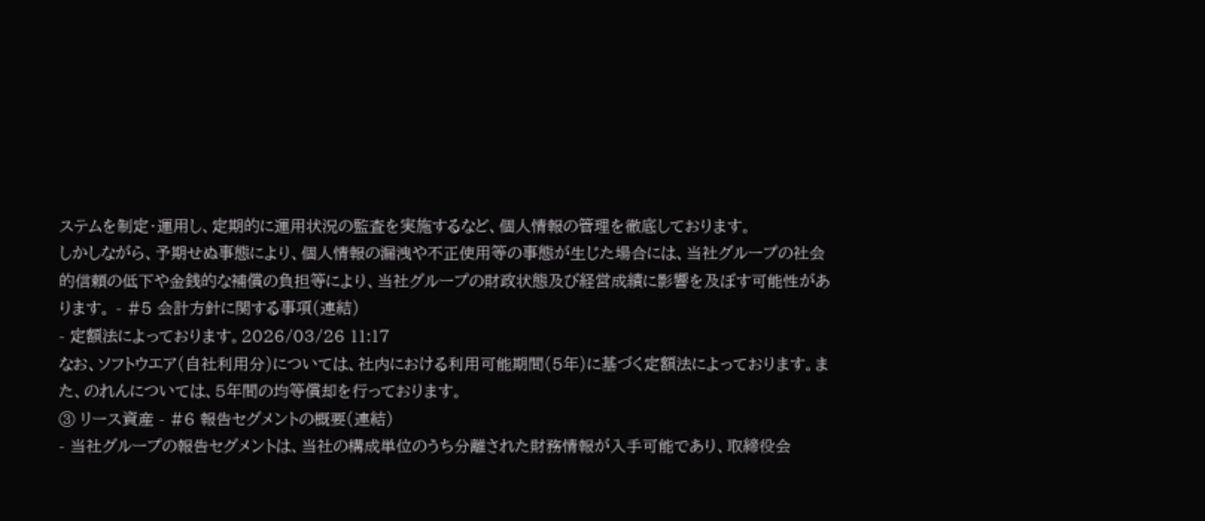ステムを制定・運用し、定期的に運用状況の監査を実施するなど、個人情報の管理を徹底しております。
しかしながら、予期せぬ事態により、個人情報の漏洩や不正使用等の事態が生じた場合には、当社グループの社会的信頼の低下や金銭的な補償の負担等により、当社グループの財政状態及び経営成績に影響を及ぼす可能性があります。 - #5 会計方針に関する事項(連結)
- 定額法によっております。2026/03/26 11:17
なお、ソフトウエア(自社利用分)については、社内における利用可能期間(5年)に基づく定額法によっております。また、のれんについては、5年間の均等償却を行っております。
③ リース資産 - #6 報告セグメントの概要(連結)
- 当社グループの報告セグメントは、当社の構成単位のうち分離された財務情報が入手可能であり、取締役会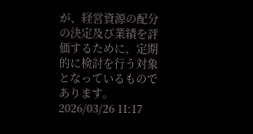が、経営資源の配分の決定及び業績を評価するために、定期的に検討を行う対象となっているものであります。2026/03/26 11:17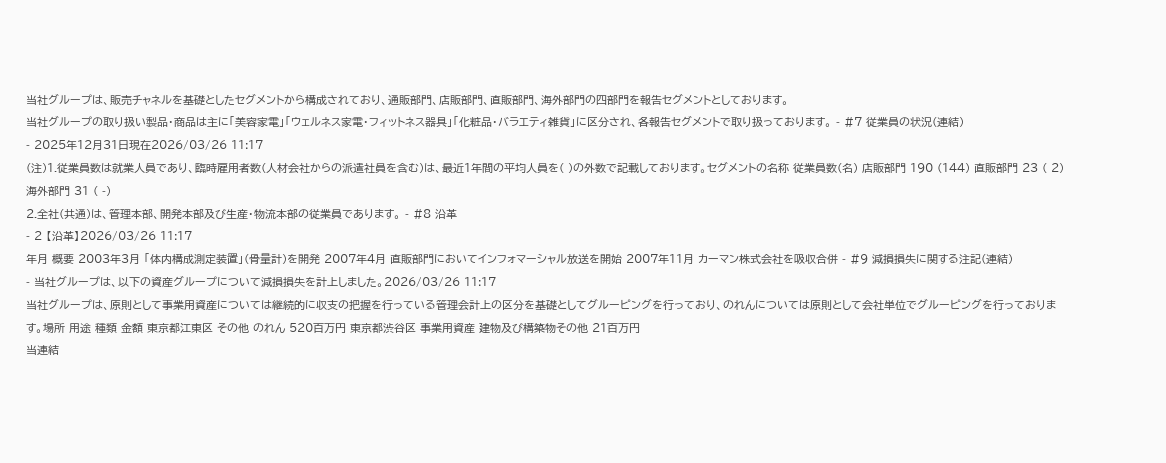当社グループは、販売チャネルを基礎としたセグメントから構成されており、通販部門、店販部門、直販部門、海外部門の四部門を報告セグメントとしております。
当社グループの取り扱い製品・商品は主に「美容家電」「ウェルネス家電・フィットネス器具」「化粧品・バラエティ雑貨」に区分され、各報告セグメントで取り扱っております。 - #7 従業員の状況(連結)
- 2025年12月31日現在2026/03/26 11:17
(注)1.従業員数は就業人員であり、臨時雇用者数(人材会社からの派遣社員を含む)は、最近1年間の平均人員を( )の外数で記載しております。セグメントの名称 従業員数(名) 店販部門 190 (144) 直販部門 23 ( 2) 海外部門 31 ( -)
2.全社(共通)は、管理本部、開発本部及び生産・物流本部の従業員であります。 - #8 沿革
- 2 【沿革】2026/03/26 11:17
年月 概要 2003年3月 「体内構成測定装置」(骨量計)を開発 2007年4月 直販部門においてインフォマーシャル放送を開始 2007年11月 カーマン株式会社を吸収合併 - #9 減損損失に関する注記(連結)
- 当社グループは、以下の資産グループについて減損損失を計上しました。2026/03/26 11:17
当社グループは、原則として事業用資産については継続的に収支の把握を行っている管理会計上の区分を基礎としてグルーピングを行っており、のれんについては原則として会社単位でグルーピングを行っております。場所 用途 種類 金額 東京都江東区 その他 のれん 520百万円 東京都渋谷区 事業用資産 建物及び構築物その他 21百万円
当連結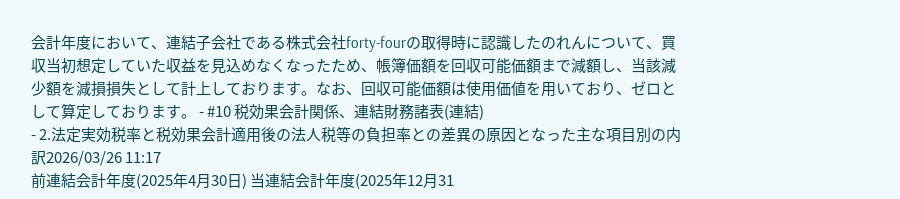会計年度において、連結子会社である株式会社forty-fourの取得時に認識したのれんについて、買収当初想定していた収益を見込めなくなったため、帳簿価額を回収可能価額まで減額し、当該減少額を減損損失として計上しております。なお、回収可能価額は使用価値を用いており、ゼロとして算定しております。 - #10 税効果会計関係、連結財務諸表(連結)
- 2.法定実効税率と税効果会計適用後の法人税等の負担率との差異の原因となった主な項目別の内訳2026/03/26 11:17
前連結会計年度(2025年4月30日) 当連結会計年度(2025年12月31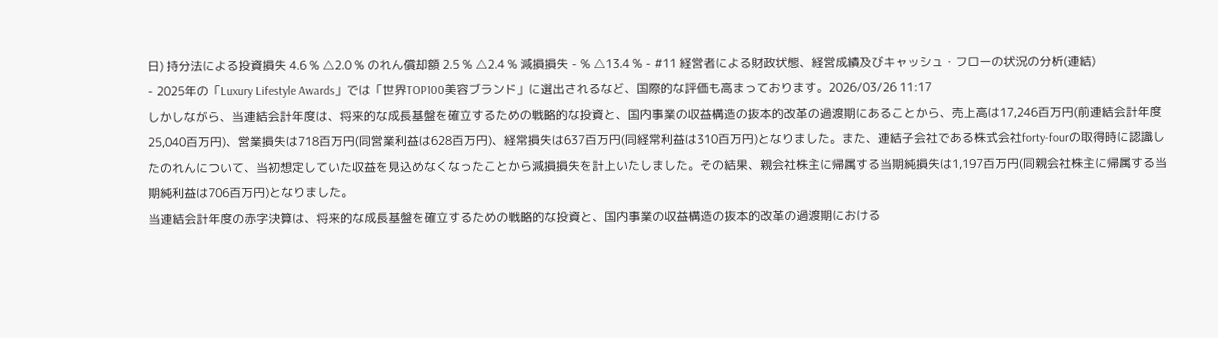日) 持分法による投資損失 4.6 % △2.0 % のれん償却額 2.5 % △2.4 % 減損損失 - % △13.4 % - #11 経営者による財政状態、経営成績及びキャッシュ・フローの状況の分析(連結)
- 2025年の「Luxury Lifestyle Awards」では「世界TOP100美容ブランド」に選出されるなど、国際的な評価も高まっております。2026/03/26 11:17
しかしながら、当連結会計年度は、将来的な成長基盤を確立するための戦略的な投資と、国内事業の収益構造の抜本的改革の過渡期にあることから、売上高は17,246百万円(前連結会計年度25,040百万円)、営業損失は718百万円(同営業利益は628百万円)、経常損失は637百万円(同経常利益は310百万円)となりました。また、連結子会社である株式会社forty-fourの取得時に認識したのれんについて、当初想定していた収益を見込めなくなったことから減損損失を計上いたしました。その結果、親会社株主に帰属する当期純損失は1,197百万円(同親会社株主に帰属する当期純利益は706百万円)となりました。
当連結会計年度の赤字決算は、将来的な成長基盤を確立するための戦略的な投資と、国内事業の収益構造の抜本的改革の過渡期における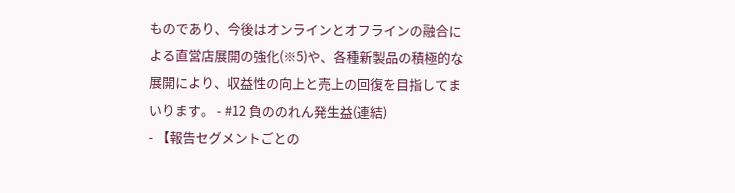ものであり、今後はオンラインとオフラインの融合による直営店展開の強化(※5)や、各種新製品の積極的な展開により、収益性の向上と売上の回復を目指してまいります。 - #12 負ののれん発生益(連結)
- 【報告セグメントごとの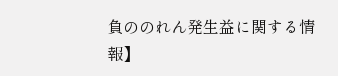負ののれん発生益に関する情報】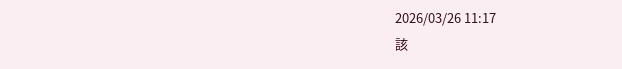2026/03/26 11:17
該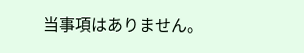当事項はありません。